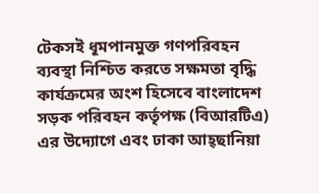টেকসই ধূমপানমুক্ত গণপরিবহন ব্যবস্থা নিশ্চিত করতে সক্ষমতা বৃদ্ধি কার্যক্রমের অংশ হিসেবে বাংলাদেশ সড়ক পরিবহন কর্তৃপক্ষ (বিআরটিএ) এর উদ্যোগে এবং ঢাকা আহ্ছানিয়া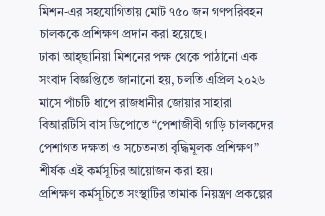মিশন-এর সহযোগিতায় মোট ৭৫০ জন গণপরিবহন চালককে প্রশিক্ষণ প্রদান করা হয়েছে।
ঢাকা আহ্ছানিয়া মিশনের পক্ষ থেকে পাঠানো এক সংবাদ বিজ্ঞপ্তিতে জানানো হয়, চলতি এপ্রিল ২০২৬ মাসে পাঁচটি ধাপে রাজধানীর জোয়ার সাহারা বিআরটিসি বাস ডিপোতে “পেশাজীবী গাড়ি চালকদের পেশাগত দক্ষতা ও সচেতনতা বৃদ্ধিমূলক প্রশিক্ষণ” শীর্ষক এই কর্মসূচির আয়োজন করা হয়।
প্রশিক্ষণ কর্মসূচিতে সংস্থাটির তামাক নিয়ন্ত্রণ প্রকল্পের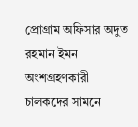প্রোগ্রাম অফিসার অদুত রহমান ইমন অংশগ্রহণকারী চালকদের সামনে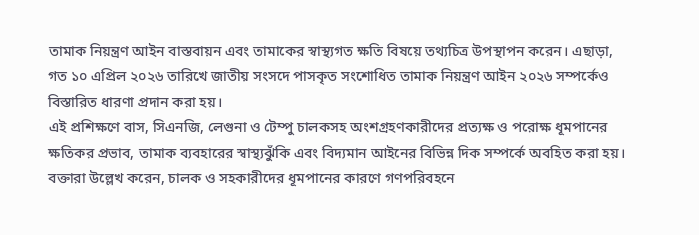তামাক নিয়ন্ত্রণ আইন বাস্তবায়ন এবং তামাকের স্বাস্থ্যগত ক্ষতি বিষয়ে তথ্যচিত্র উপস্থাপন করেন। এছাড়া, গত ১০ এপ্রিল ২০২৬ তারিখে জাতীয় সংসদে পাসকৃত সংশোধিত তামাক নিয়ন্ত্রণ আইন ২০২৬ সম্পর্কেও বিস্তারিত ধারণা প্রদান করা হয়।
এই প্রশিক্ষণে বাস, সিএনজি, লেগুনা ও টেম্পু চালকসহ অংশগ্রহণকারীদের প্রত্যক্ষ ও পরোক্ষ ধূমপানের ক্ষতিকর প্রভাব, তামাক ব্যবহারের স্বাস্থ্যঝুঁকি এবং বিদ্যমান আইনের বিভিন্ন দিক সম্পর্কে অবহিত করা হয়। বক্তারা উল্লেখ করেন, চালক ও সহকারীদের ধূমপানের কারণে গণপরিবহনে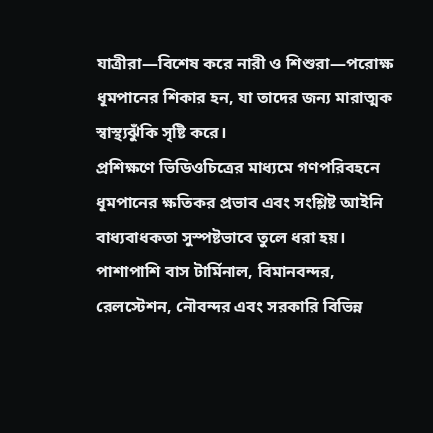যাত্রীরা—বিশেষ করে নারী ও শিশুরা—পরোক্ষ ধূমপানের শিকার হন, যা তাদের জন্য মারাত্মক স্বাস্থ্যঝুঁকি সৃষ্টি করে।
প্রশিক্ষণে ভিডিওচিত্রের মাধ্যমে গণপরিবহনে ধূমপানের ক্ষতিকর প্রভাব এবং সংশ্লিষ্ট আইনি বাধ্যবাধকতা সুস্পষ্টভাবে তুলে ধরা হয়। পাশাপাশি বাস টার্মিনাল, বিমানবন্দর, রেলস্টেশন, নৌবন্দর এবং সরকারি বিভিন্ন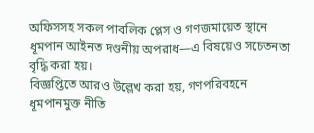অফিসসহ সকল পাবলিক প্লেস ও গণজমায়েত স্থানে ধূমপান আইনত দণ্ডনীয় অপরাধ—এ বিষয়েও সচেতনতা বৃদ্ধি করা হয়।
বিজ্ঞপ্তিতে আরও উল্লেখ করা হয়, গণপরিবহনে ধূমপানমুক্ত নীতি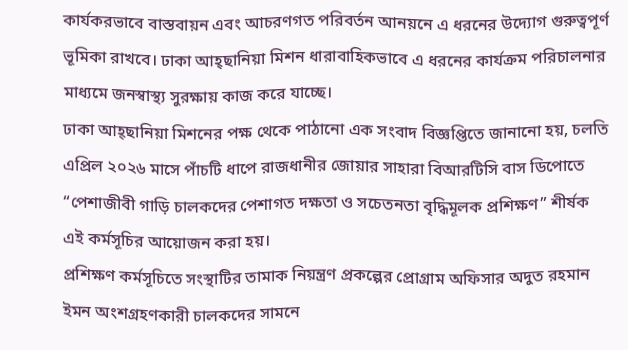কার্যকরভাবে বাস্তবায়ন এবং আচরণগত পরিবর্তন আনয়নে এ ধরনের উদ্যোগ গুরুত্বপূর্ণ ভূমিকা রাখবে। ঢাকা আহ্ছানিয়া মিশন ধারাবাহিকভাবে এ ধরনের কার্যক্রম পরিচালনার মাধ্যমে জনস্বাস্থ্য সুরক্ষায় কাজ করে যাচ্ছে।
ঢাকা আহ্ছানিয়া মিশনের পক্ষ থেকে পাঠানো এক সংবাদ বিজ্ঞপ্তিতে জানানো হয়, চলতি এপ্রিল ২০২৬ মাসে পাঁচটি ধাপে রাজধানীর জোয়ার সাহারা বিআরটিসি বাস ডিপোতে “পেশাজীবী গাড়ি চালকদের পেশাগত দক্ষতা ও সচেতনতা বৃদ্ধিমূলক প্রশিক্ষণ” শীর্ষক এই কর্মসূচির আয়োজন করা হয়।
প্রশিক্ষণ কর্মসূচিতে সংস্থাটির তামাক নিয়ন্ত্রণ প্রকল্পের প্রোগ্রাম অফিসার অদুত রহমান ইমন অংশগ্রহণকারী চালকদের সামনে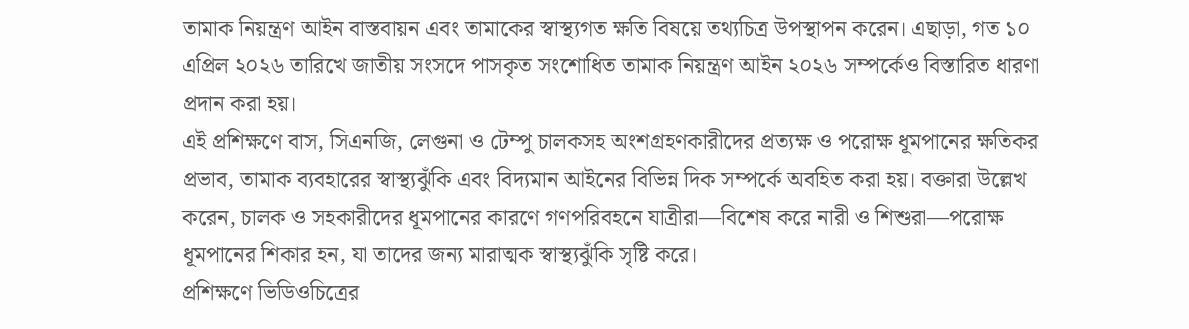তামাক নিয়ন্ত্রণ আইন বাস্তবায়ন এবং তামাকের স্বাস্থ্যগত ক্ষতি বিষয়ে তথ্যচিত্র উপস্থাপন করেন। এছাড়া, গত ১০ এপ্রিল ২০২৬ তারিখে জাতীয় সংসদে পাসকৃত সংশোধিত তামাক নিয়ন্ত্রণ আইন ২০২৬ সম্পর্কেও বিস্তারিত ধারণা প্রদান করা হয়।
এই প্রশিক্ষণে বাস, সিএনজি, লেগুনা ও টেম্পু চালকসহ অংশগ্রহণকারীদের প্রত্যক্ষ ও পরোক্ষ ধূমপানের ক্ষতিকর প্রভাব, তামাক ব্যবহারের স্বাস্থ্যঝুঁকি এবং বিদ্যমান আইনের বিভিন্ন দিক সম্পর্কে অবহিত করা হয়। বক্তারা উল্লেখ করেন, চালক ও সহকারীদের ধূমপানের কারণে গণপরিবহনে যাত্রীরা—বিশেষ করে নারী ও শিশুরা—পরোক্ষ ধূমপানের শিকার হন, যা তাদের জন্য মারাত্মক স্বাস্থ্যঝুঁকি সৃষ্টি করে।
প্রশিক্ষণে ভিডিওচিত্রের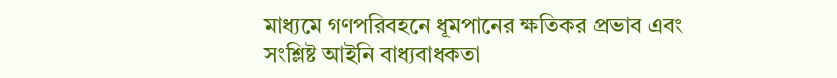মাধ্যমে গণপরিবহনে ধূমপানের ক্ষতিকর প্রভাব এবং সংশ্লিষ্ট আইনি বাধ্যবাধকতা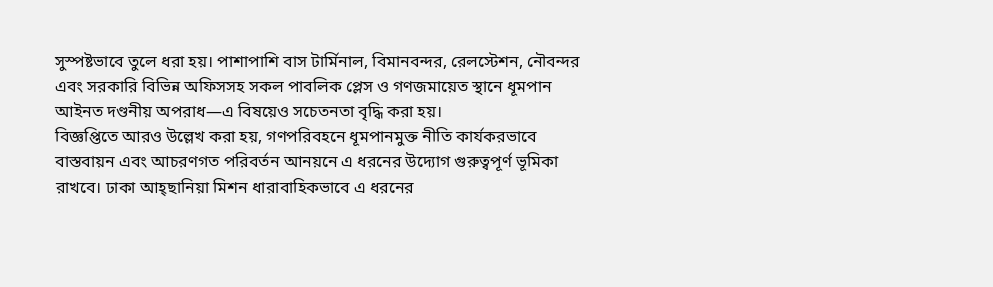সুস্পষ্টভাবে তুলে ধরা হয়। পাশাপাশি বাস টার্মিনাল, বিমানবন্দর, রেলস্টেশন, নৌবন্দর এবং সরকারি বিভিন্ন অফিসসহ সকল পাবলিক প্লেস ও গণজমায়েত স্থানে ধূমপান আইনত দণ্ডনীয় অপরাধ—এ বিষয়েও সচেতনতা বৃদ্ধি করা হয়।
বিজ্ঞপ্তিতে আরও উল্লেখ করা হয়, গণপরিবহনে ধূমপানমুক্ত নীতি কার্যকরভাবে বাস্তবায়ন এবং আচরণগত পরিবর্তন আনয়নে এ ধরনের উদ্যোগ গুরুত্বপূর্ণ ভূমিকা রাখবে। ঢাকা আহ্ছানিয়া মিশন ধারাবাহিকভাবে এ ধরনের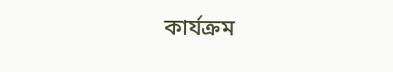কার্যক্রম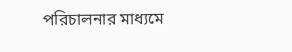পরিচালনার মাধ্যমে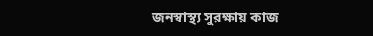জনস্বাস্থ্য সুরক্ষায় কাজ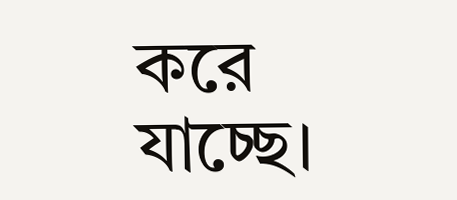করে যাচ্ছে।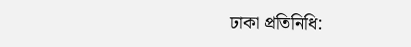ঢাকা প্রতিনিধি: